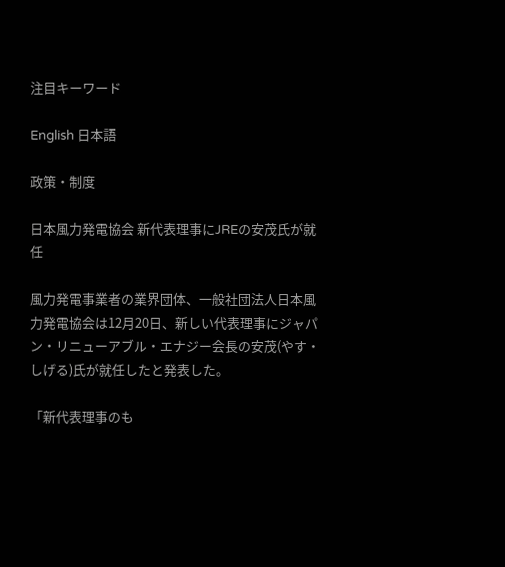注目キーワード

English 日本語

政策・制度

日本風力発電協会 新代表理事にJREの安茂氏が就任

風力発電事業者の業界団体、一般社団法人日本風力発電協会は12月20日、新しい代表理事にジャパン・リニューアブル・エナジー会長の安茂(やす・しげる)氏が就任したと発表した。

「新代表理事のも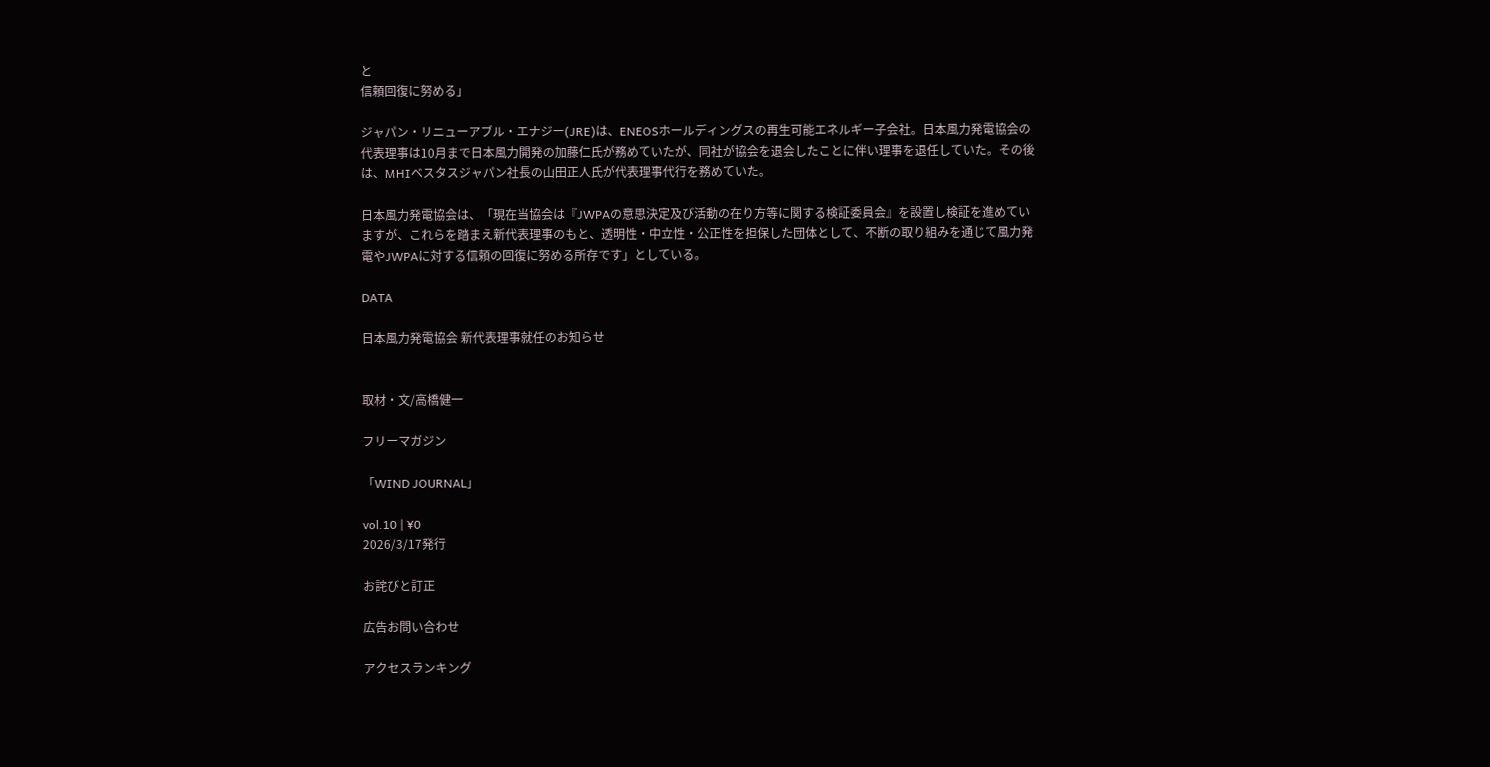と
信頼回復に努める」

ジャパン・リニューアブル・エナジー(JRE)は、ENEOSホールディングスの再生可能エネルギー子会社。日本風力発電協会の代表理事は10月まで日本風力開発の加藤仁氏が務めていたが、同社が協会を退会したことに伴い理事を退任していた。その後は、MHIベスタスジャパン社長の山田正人氏が代表理事代行を務めていた。

日本風力発電協会は、「現在当協会は『JWPAの意思決定及び活動の在り方等に関する検証委員会』を設置し検証を進めていますが、これらを踏まえ新代表理事のもと、透明性・中立性・公正性を担保した団体として、不断の取り組みを通じて風力発電やJWPAに対する信頼の回復に努める所存です」としている。

DATA

日本風力発電協会 新代表理事就任のお知らせ


取材・文/高橋健一

フリーマガジン

「WIND JOURNAL」

vol.10 | ¥0
2026/3/17発行

お詫びと訂正

広告お問い合わせ

アクセスランキング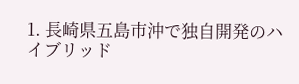1. 長崎県五島市沖で独自開発のハイブリッド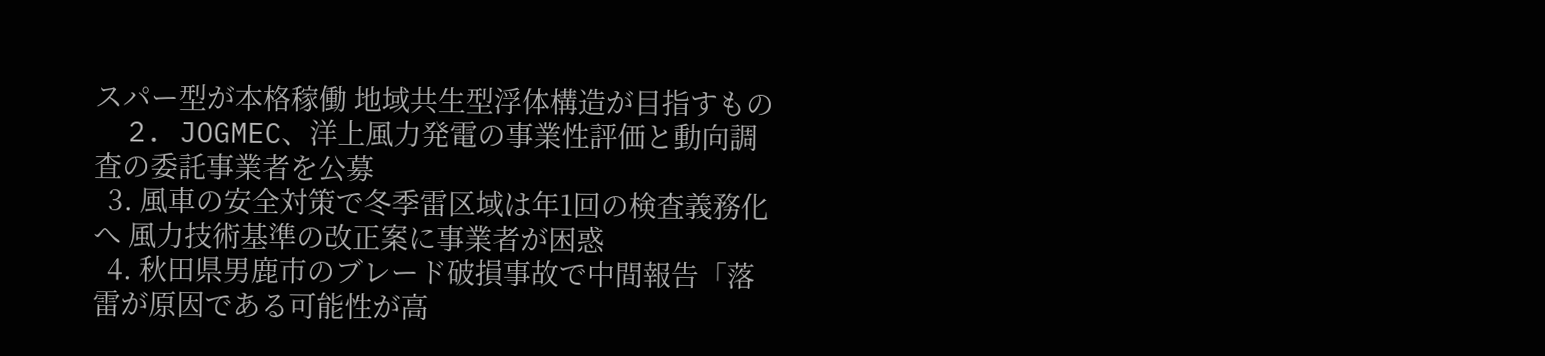スパー型が本格稼働 地域共生型浮体構造が目指すもの
  2. JOGMEC、洋上風力発電の事業性評価と動向調査の委託事業者を公募
  3. 風車の安全対策で冬季雷区域は年1回の検査義務化へ 風力技術基準の改正案に事業者が困惑
  4. 秋田県男鹿市のブレード破損事故で中間報告「落雷が原因である可能性が高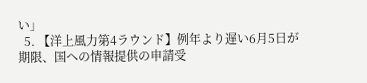い」
  5. 【洋上風力第4ラウンド】例年より遅い6月5日が期限、国への情報提供の申請受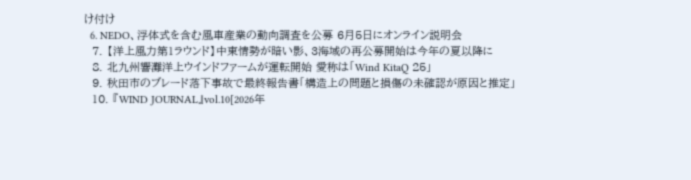け付け
  6. NEDO、浮体式を含む風車産業の動向調査を公募 6月5日にオンライン説明会
  7. 【洋上風力第1ラウンド】中東情勢が暗い影、3海域の再公募開始は今年の夏以降に
  8. 北九州響灘洋上ウインドファームが運転開始 愛称は「Wind KitaQ 25」
  9. 秋田市のブレード落下事故で最終報告書「構造上の問題と損傷の未確認が原因と推定」
  10. 『WIND JOURNAL』vol.10[2026年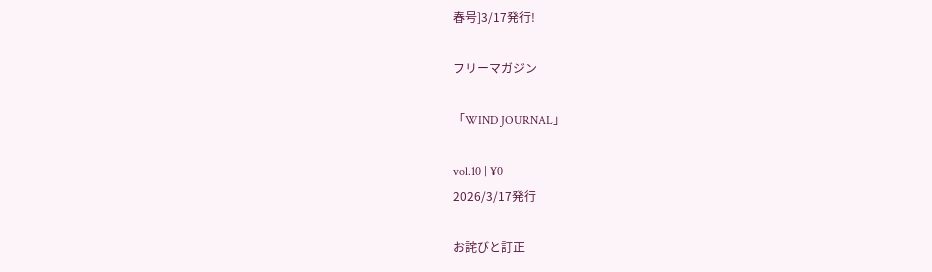春号]3/17発行!

フリーマガジン

「WIND JOURNAL」

vol.10 | ¥0
2026/3/17発行

お詫びと訂正